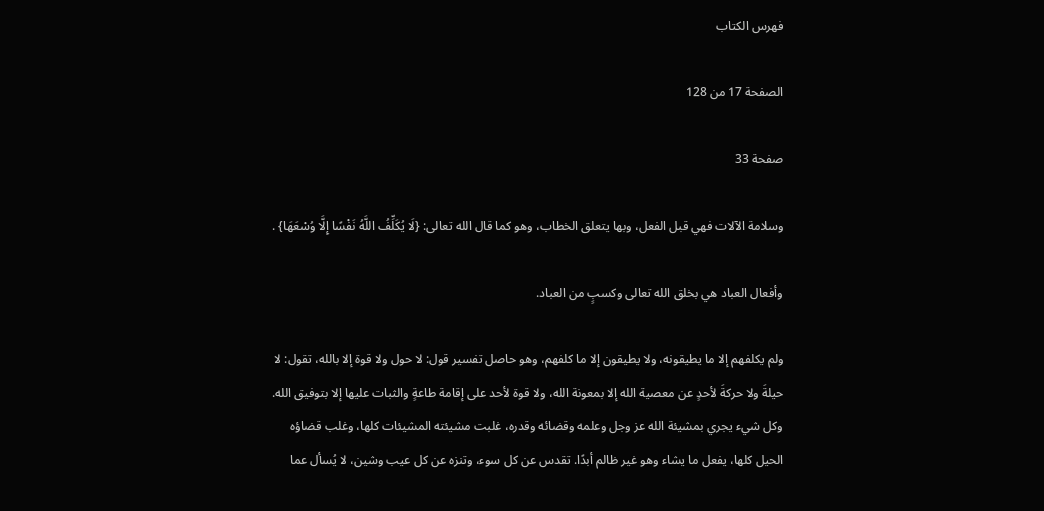فهرس الكتاب

الصفحة 17 من 128

صفحة 33

وسلامة الآلات فهي قبل الفعل، وبها يتعلق الخطاب، وهو كما قال الله تعالى: {لَا يُكَلِّفُ اللَّهُ نَفْسًا إِلَّا وُسْعَهَا} .

وأفعال العباد هي بخلق الله تعالى وكسبٍ من العباد.

ولم يكلفهم إلا ما يطيقونه، ولا يطيقون إلا ما كلفهم، وهو حاصل تفسير قول: لا حول ولا قوة إلا بالله، تقول: لا حيلةَ ولا حركةَ لأحدٍ عن معصية الله إلا بمعونة الله، ولا قوة لأحد على إقامة طاعةٍ والثبات عليها إلا بتوفيق الله. وكل شيء يجري بمشيئة الله عز وجل وعلمه وقضائه وقدره، غلبت مشيئته المشيئات كلها، وغلب قضاؤه الحيل كلها، يفعل ما يشاء وهو غير ظالم أبدًا. تقدس عن كل سوء، وتنزه عن كل عيب وشين، لا يُسأل عما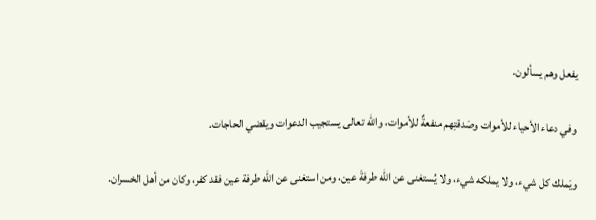يفعل وهم يسألون.

وفي دعاء الأحياء للأموات وصَدقتِهم منفعةٌ للأموات، والله تعالى يستجيب الدعوات ويقضي الحاجات.

ويَملك كل شيء، ولا يملكه شيء، ولا يُستغنى عن الله طرفةَ عين، ومن استغنى عن الله طرفة عين فقد كفر، وكان من أهل الخسران.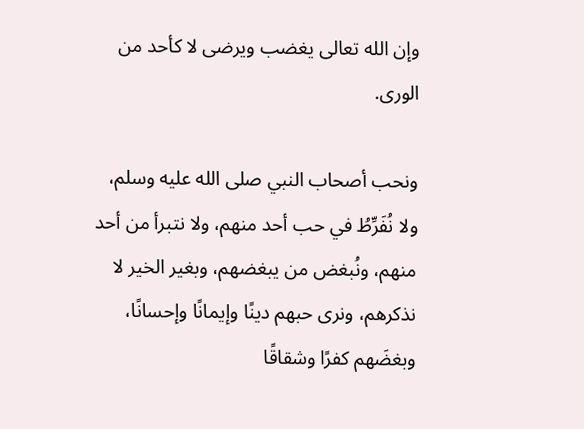وإن الله تعالى يغضب ويرضى لا كأحد من الورى.

ونحب أصحاب النبي صلى الله عليه وسلم، ولا نُفَرِّطُ في حب أحد منهم، ولا نتبرأ من أحد منهم، ونُبغض من يبغضهم، وبغير الخير لا نذكرهم، ونرى حبهم دينًا وإيمانًا وإحسانًا، وبغضَهم كفرًا وشقاقًا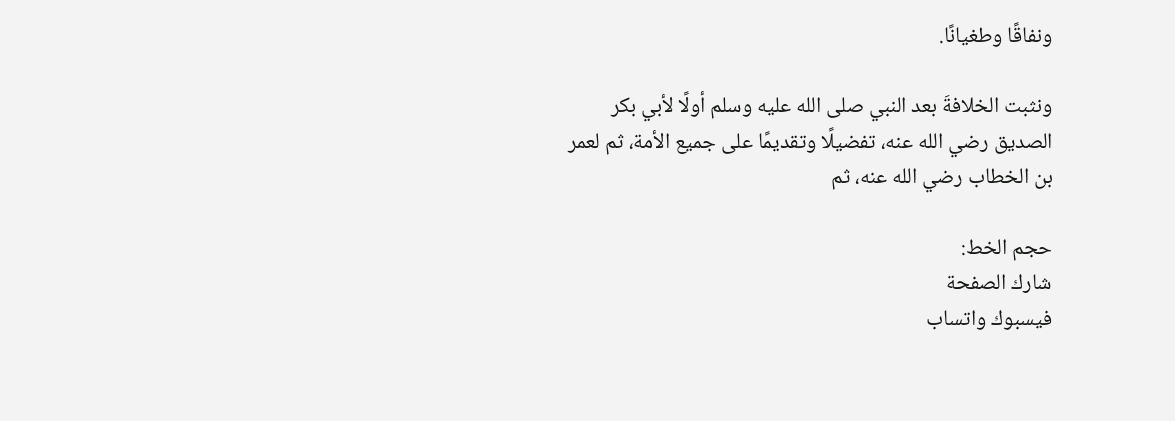ونفاقًا وطغيانًا.

ونثبت الخلافةَ بعد النبي صلى الله عليه وسلم أولًا لأبي بكر الصديق رضي الله عنه، تفضيلًا وتقديمًا على جميع الأمة، ثم لعمر بن الخطاب رضي الله عنه، ثم

حجم الخط:
شارك الصفحة
فيسبوك واتساب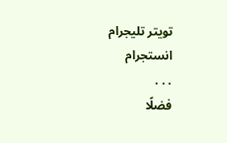تويتر تليجرام انستجرام
. . .
فضلًا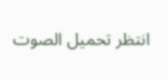انتظر تحميل الصوت